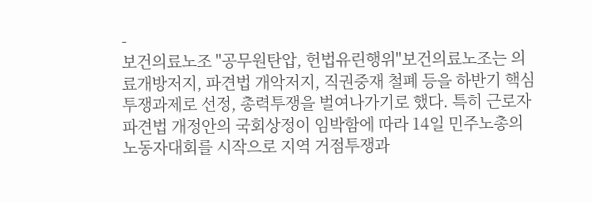-
보건의료노조 "공무원탄압, 헌법유린행위"보건의료노조는 의료개방저지, 파견법 개악저지, 직권중재 철폐 등을 하반기 핵심투쟁과제로 선정, 총력투쟁을 벌여나가기로 했다. 특히 근로자파견법 개정안의 국회상정이 임박함에 따라 14일 민주노총의 노동자대회를 시작으로 지역 거점투쟁과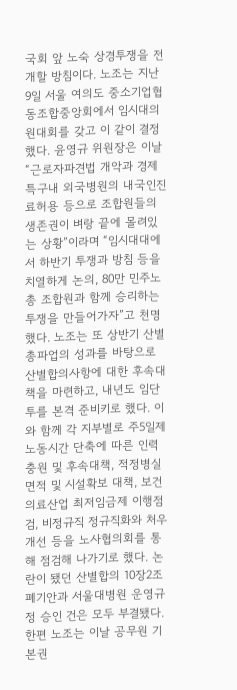국회 앞 노숙 상경투쟁을 전개할 방침이다. 노조는 지난 9일 서울 여의도 중소기업협동조합중앙회에서 임시대의원대회를 갖고 이 같이 결정했다. 윤영규 위원장은 이날 “근로자파견법 개악과 경제특구내 외국병원의 내국인진료허용 등으로 조합원들의 생존권이 벼랑 끝에 몰려있는 상황”이라며 “임시대대에서 하반기 투쟁과 방침 등을 치열하게 논의, 80만 민주노총 조합원과 함께 승리하는 투쟁을 만들어가자”고 천명했다. 노조는 또 상반기 산별총파업의 성과를 바탕으로 산별합의사항에 대한 후속대책을 마련하고, 내년도 임단투를 본격 준비키로 했다. 이와 함께 각 지부별로 주5일제 노동시간 단축에 따른 인력충원 및 후속대책, 적정병실면적 및 시설확보 대책, 보건의료산업 최저임금제 이행점검, 비정규직 정규직화와 처우개선 등을 노사협의회를 통해 점검해 나가기로 했다. 논란이 됐던 산별합의 10장2조 폐기안과 서울대병원 운영규정 승인 건은 모두 부결됐다. 한편 노조는 이날 공무원 기본권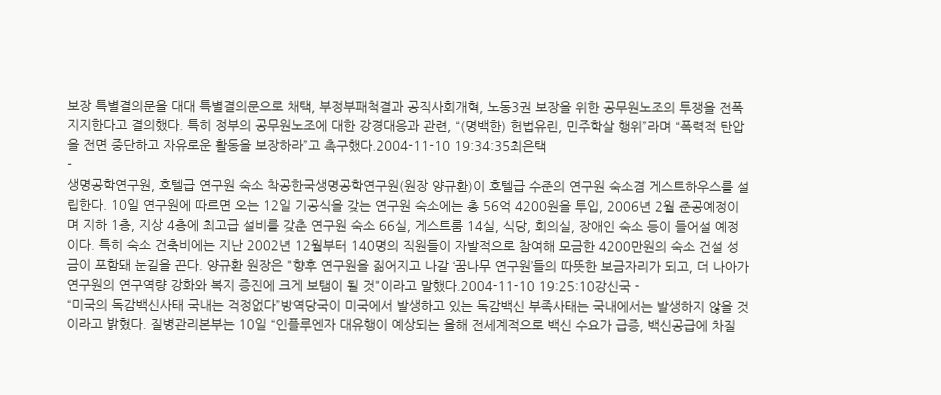보장 특별결의문을 대대 특별결의문으로 채택, 부정부패척결과 공직사회개혁, 노동3권 보장을 위한 공무원노조의 투쟁을 전폭 지지한다고 결의했다. 특히 정부의 공무원노조에 대한 강경대응과 관련, “(명백한) 헌법유린, 민주학살 행위”라며 “폭력적 탄압을 전면 중단하고 자유로운 활동을 보장하라”고 촉구했다.2004-11-10 19:34:35최은택
-
생명공학연구원, 호텔급 연구원 숙소 착공한국생명공학연구원(원장 양규환)이 호텔급 수준의 연구원 숙소겸 게스트하우스를 설립한다. 10일 연구원에 따르면 오는 12일 기공식을 갖는 연구원 숙소에는 총 56억 4200원을 투입, 2006년 2월 준공예정이며 지하 1층, 지상 4층에 최고급 설비를 갖춘 연구원 숙소 66실, 게스트룸 14실, 식당, 회의실, 장애인 숙소 등이 들어설 예정이다. 특히 숙소 건축비에는 지난 2002년 12월부터 140명의 직원들이 자발적으로 참여해 모금한 4200만원의 숙소 건설 성금이 포함돼 눈길을 끈다. 양규환 원장은 "향후 연구원을 짊어지고 나갈 ‘꿈나무 연구원’들의 따뜻한 보금자리가 되고, 더 나아가 연구원의 연구역량 강화와 복지 증진에 크게 보탬이 될 것"이라고 말했다.2004-11-10 19:25:10강신국 -
“미국의 독감백신사태 국내는 걱정없다”방역당국이 미국에서 발생하고 있는 독감백신 부족사태는 국내에서는 발생하지 않을 것이라고 밝혔다. 질병관리본부는 10일 “인플루엔자 대유행이 예상되는 올해 전세계적으로 백신 수요가 급증, 백신공급에 차질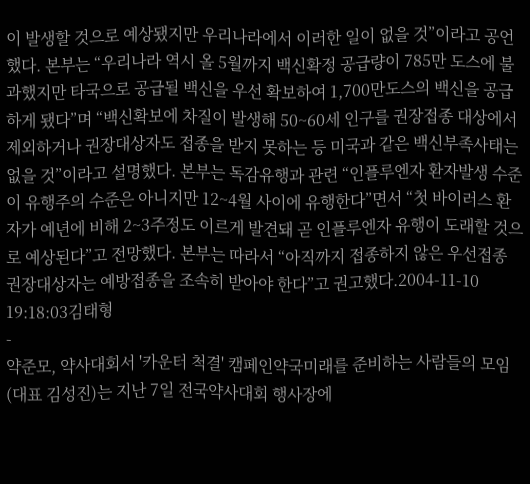이 발생할 것으로 예상됐지만 우리나라에서 이러한 일이 없을 것”이라고 공언했다. 본부는 “우리나라 역시 올 5월까지 백신확정 공급량이 785만 도스에 불과했지만 타국으로 공급될 백신을 우선 확보하여 1,700만도스의 백신을 공급하게 됐다”며 “백신확보에 차질이 발생해 50~60세 인구를 권장접종 대상에서 제외하거나 권장대상자도 접종을 받지 못하는 등 미국과 같은 백신부족사태는 없을 것”이라고 설명했다. 본부는 독감유행과 관련 “인플루엔자 환자발생 수준이 유행주의 수준은 아니지만 12~4월 사이에 유행한다”면서 “첫 바이러스 환자가 예년에 비해 2~3주정도 이르게 발견돼 곧 인플루엔자 유행이 도래할 것으로 예상된다”고 전망했다. 본부는 따라서 “아직까지 접종하지 않은 우선접종 권장대상자는 예방접종을 조속히 받아야 한다”고 권고했다.2004-11-10 19:18:03김태형
-
약준모, 약사대회서 '카운터 척결' 캠페인약국미래를 준비하는 사람들의 모임(대표 김성진)는 지난 7일 전국약사대회 행사장에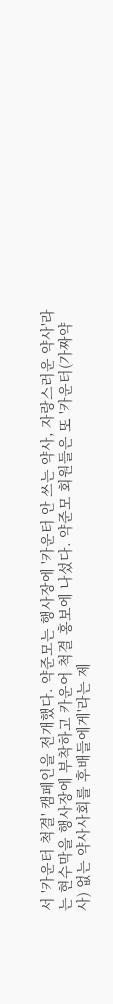서 '카운터 척결' 캠페인을 전개했다. 약준모는 행사장에 '카운터 안 쓰는 약사, 자랑스러운 약사'라는 현수막을 행사장에 부착하고 카운어 척결 홍보에 나섰다. 약준모 회원들은 또 '카운터(가짜약사) 없는 약사사회를 후배들에게'라는 제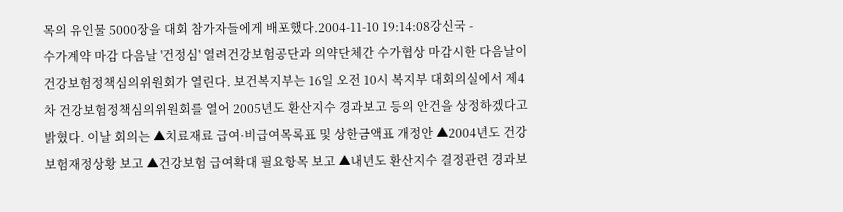목의 유인물 5000장을 대회 참가자들에게 배포했다.2004-11-10 19:14:08강신국 -
수가계약 마감 다음날 '건정심' 열려건강보험공단과 의약단체간 수가협상 마감시한 다음날이 건강보험정책심의위원회가 열린다. 보건복지부는 16일 오전 10시 복지부 대회의실에서 제4차 건강보험정책심의위원회를 열어 2005년도 환산지수 경과보고 등의 안건을 상정하겠다고 밝혔다. 이날 회의는 ▲치료재료 급여·비급여목록표 및 상한금액표 개정안 ▲2004년도 건강보험재정상황 보고 ▲건강보험 급여확대 필요항목 보고 ▲내년도 환산지수 결정관련 경과보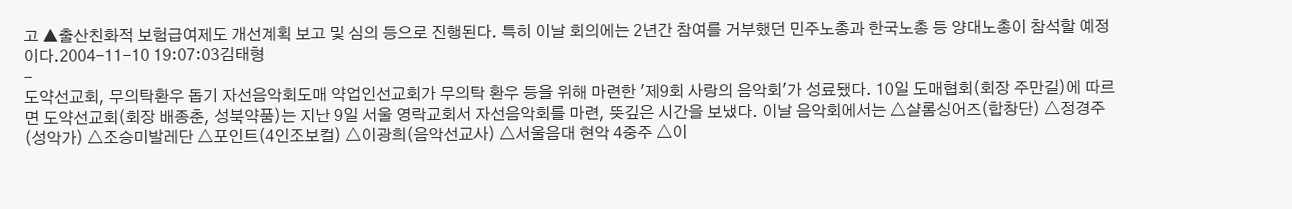고 ▲출산친화적 보험급여제도 개선계획 보고 및 심의 등으로 진행된다. 특히 이날 회의에는 2년간 참여를 거부했던 민주노총과 한국노총 등 양대노총이 참석할 예정이다.2004-11-10 19:07:03김태형
-
도약선교회, 무의탁환우 돕기 자선음악회도매 약업인선교회가 무의탁 환우 등을 위해 마련한 '제9회 사랑의 음악회'가 성료됐다. 10일 도매협회(회장 주만길)에 따르면 도약선교회(회장 배종춘, 성북약품)는 지난 9일 서울 영락교회서 자선음악회를 마련, 뜻깊은 시간을 보냈다. 이날 음악회에서는 △샬롬싱어즈(합창단) △정경주(성악가) △조승미발레단 △포인트(4인조보컬) △이광희(음악선교사) △서울음대 현악 4중주 △이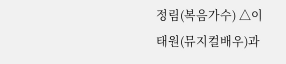정림(복음가수) △이태원(뮤지컬배우)과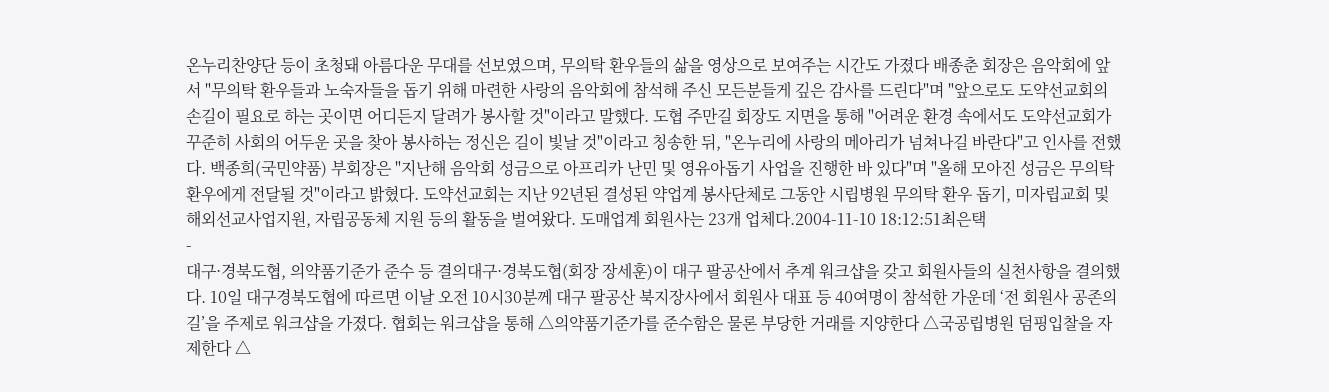온누리찬양단 등이 초청돼 아름다운 무대를 선보였으며, 무의탁 환우들의 삶을 영상으로 보여주는 시간도 가졌다 배종춘 회장은 음악회에 앞서 "무의탁 환우들과 노숙자들을 돕기 위해 마련한 사랑의 음악회에 참석해 주신 모든분들게 깊은 감사를 드린다"며 "앞으로도 도약선교회의 손길이 필요로 하는 곳이면 어디든지 달려가 봉사할 것"이라고 말했다. 도협 주만길 회장도 지면을 통해 "어려운 환경 속에서도 도약선교회가 꾸준히 사회의 어두운 곳을 찾아 봉사하는 정신은 길이 빛날 것"이라고 칭송한 뒤, "온누리에 사랑의 메아리가 넘쳐나길 바란다"고 인사를 전했다. 백종희(국민약품) 부회장은 "지난해 음악회 성금으로 아프리카 난민 및 영유아돕기 사업을 진행한 바 있다"며 "올해 모아진 성금은 무의탁 환우에게 전달될 것"이라고 밝혔다. 도약선교회는 지난 92년된 결성된 약업계 봉사단체로 그동안 시립병원 무의탁 환우 돕기, 미자립교회 및 해외선교사업지원, 자립공동체 지원 등의 활동을 벌여왔다. 도매업계 회원사는 23개 업체다.2004-11-10 18:12:51최은택
-
대구·경북도협, 의약품기준가 준수 등 결의대구·경북도협(회장 장세훈)이 대구 팔공산에서 추계 워크샵을 갖고 회원사들의 실천사항을 결의했다. 10일 대구경북도협에 따르면 이날 오전 10시30분께 대구 팔공산 북지장사에서 회원사 대표 등 40여명이 참석한 가운데 ‘전 회원사 공존의 길’을 주제로 워크샵을 가졌다. 협회는 워크샵을 통해 △의약품기준가를 준수함은 물론 부당한 거래를 지양한다 △국공립병원 덤핑입찰을 자제한다 △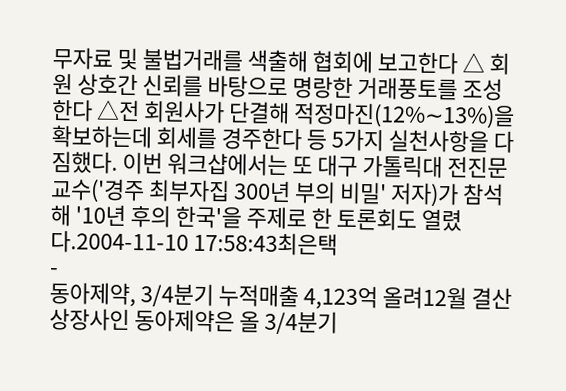무자료 및 불법거래를 색출해 협회에 보고한다 △ 회원 상호간 신뢰를 바탕으로 명랑한 거래풍토를 조성한다 △전 회원사가 단결해 적정마진(12%∼13%)을 확보하는데 회세를 경주한다 등 5가지 실천사항을 다짐했다. 이번 워크샵에서는 또 대구 가톨릭대 전진문 교수('경주 최부자집 300년 부의 비밀' 저자)가 참석해 '10년 후의 한국'을 주제로 한 토론회도 열렸다.2004-11-10 17:58:43최은택
-
동아제약, 3/4분기 누적매출 4,123억 올려12월 결산 상장사인 동아제약은 올 3/4분기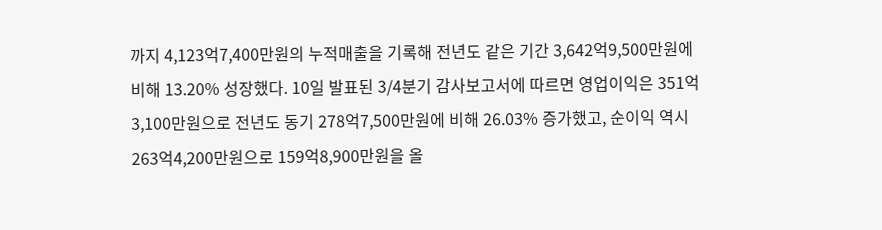까지 4,123억7,400만원의 누적매출을 기록해 전년도 같은 기간 3,642억9,500만원에 비해 13.20% 성장했다. 10일 발표된 3/4분기 감사보고서에 따르면 영업이익은 351억3,100만원으로 전년도 동기 278억7,500만원에 비해 26.03% 증가했고, 순이익 역시 263억4,200만원으로 159억8,900만원을 올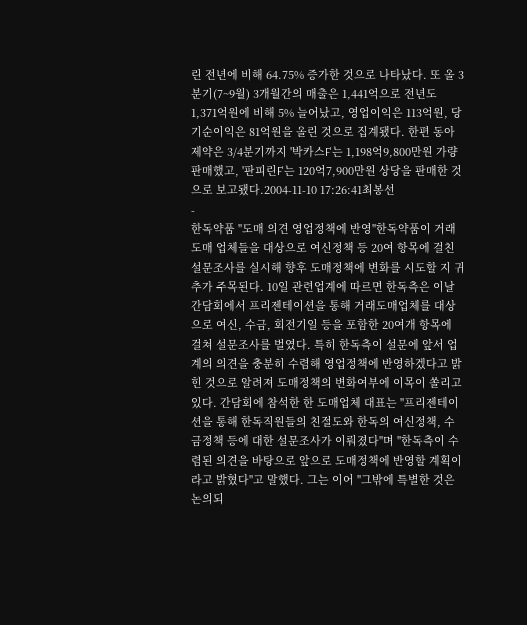린 전년에 비해 64.75% 증가한 것으로 나타났다. 또 올 3분기(7~9월) 3개월간의 매출은 1,441억으로 전년도 1,371억원에 비해 5% 늘어났고, 영업이익은 113억원, 당기순이익은 81억원을 올린 것으로 집계됐다. 한편 동아제약은 3/4분기까지 '박카스F'는 1,198억9,800만원 가량 판매했고, '판피린F'는 120억7,900만원 상당을 판매한 것으로 보고됐다.2004-11-10 17:26:41최봉선
-
한독약품 "도매 의견 영업정책에 반영"한독약품이 거래도매 업체들을 대상으로 여신정책 등 20여 항목에 걸친 설문조사를 실시해 향후 도매정책에 변화를 시도할 지 귀추가 주목된다. 10일 관련업계에 따르면 한독측은 이날 간담회에서 프리젠테이션을 통해 거래도매업체를 대상으로 여신, 수금, 회전기일 등을 포함한 20여개 항목에 걸쳐 설문조사를 벌였다. 특히 한독측이 설문에 앞서 업계의 의견을 충분히 수렴해 영업정책에 반영하겠다고 밝힌 것으로 알려져 도매정책의 변화여부에 이목이 쏠리고 있다. 간담회에 참석한 한 도매업체 대표는 "프리젠테이션을 통해 한독직원들의 친절도와 한독의 여신정책, 수금정책 등에 대한 설문조사가 이뤄졌다"며 "한독측이 수렴된 의견을 바탕으로 앞으로 도매정책에 반영할 계획이라고 밝혔다"고 말했다. 그는 이어 "그밖에 특별한 것은 논의되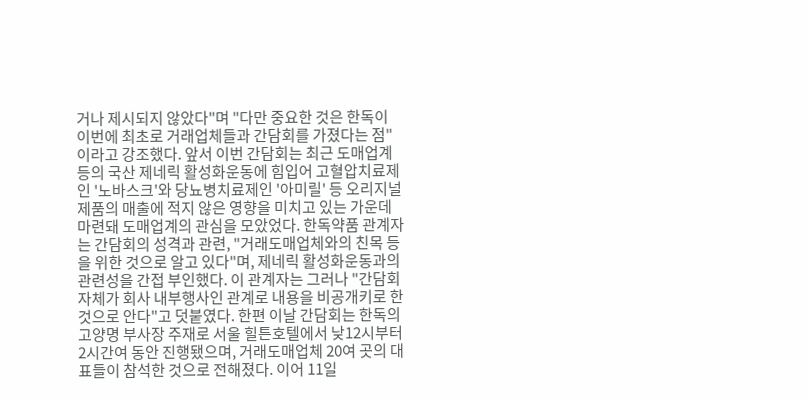거나 제시되지 않았다"며 "다만 중요한 것은 한독이 이번에 최초로 거래업체들과 간담회를 가졌다는 점"이라고 강조했다. 앞서 이번 간담회는 최근 도매업계 등의 국산 제네릭 활성화운동에 힘입어 고혈압치료제인 '노바스크'와 당뇨병치료제인 '아미릴' 등 오리지널 제품의 매출에 적지 않은 영향을 미치고 있는 가운데 마련돼 도매업계의 관심을 모았었다. 한독약품 관계자는 간담회의 성격과 관련, "거래도매업체와의 친목 등을 위한 것으로 알고 있다"며, 제네릭 활성화운동과의 관련성을 간접 부인했다. 이 관계자는 그러나 "간담회 자체가 회사 내부행사인 관계로 내용을 비공개키로 한 것으로 안다"고 덧붙였다. 한편 이날 간담회는 한독의 고양명 부사장 주재로 서울 힐튼호텔에서 낮12시부터 2시간여 동안 진행됐으며, 거래도매업체 20여 곳의 대표들이 참석한 것으로 전해졌다. 이어 11일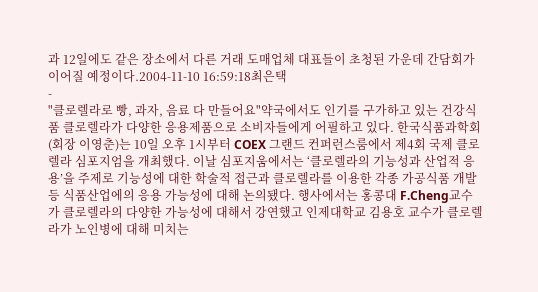과 12일에도 같은 장소에서 다른 거래 도매업체 대표들이 초청된 가운데 간담회가 이어질 예정이다.2004-11-10 16:59:18최은택
-
"클로렐라로 빵, 과자, 음료 다 만들어요"약국에서도 인기를 구가하고 있는 건강식품 클로렐라가 다양한 응용제품으로 소비자들에게 어필하고 있다. 한국식품과학회(회장 이영춘)는 10일 오후 1시부터 COEX 그랜드 컨퍼런스룸에서 제4회 국제 클로렐라 심포지엄을 개최했다. 이날 심포지움에서는 ‘클로렐라의 기능성과 산업적 응용’을 주제로 기능성에 대한 학술적 접근과 클로렐라를 이용한 각종 가공식품 개발 등 식품산업에의 응용 가능성에 대해 논의됐다. 행사에서는 홍콩대 F.Cheng교수가 클로렐라의 다양한 가능성에 대해서 강연했고 인제대학교 김용호 교수가 클로렐라가 노인병에 대해 미치는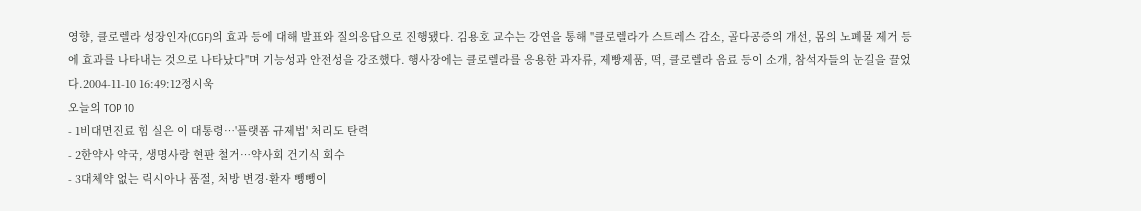영향, 클로렐라 성장인자(CGF)의 효과 등에 대해 발표와 질의응답으로 진행됐다. 김용호 교수는 강연을 통해 "클로렐라가 스트레스 감소, 골다공증의 개선, 몸의 노폐물 제거 등에 효과를 나타내는 것으로 나타났다"며 기능성과 안전성을 강조했다. 행사장에는 클로렐라를 응용한 과자류, 제빵제품, 떡, 클로렐라 음료 등이 소개, 참석자들의 눈길을 끌었다.2004-11-10 16:49:12정시욱
오늘의 TOP 10
- 1비대면진료 힘 실은 이 대통령…'플랫폼 규제법' 처리도 탄력
- 2한약사 약국, 생명사랑 현판 철거…약사회 건기식 회수
- 3대체약 없는 릭시아나 품절, 처방 변경·환자 뺑뺑이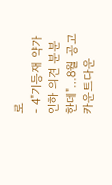로
- 4"기등재 약가인하 의견 분분한데"…8월 공고 카운트다운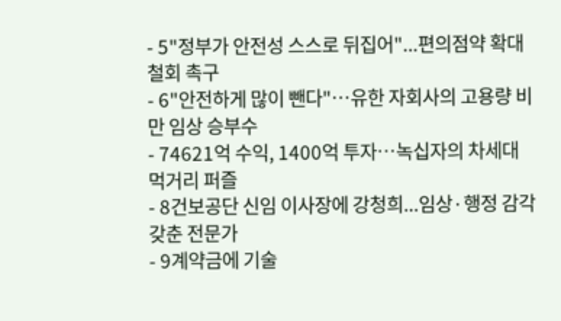- 5"정부가 안전성 스스로 뒤집어"...편의점약 확대 철회 촉구
- 6"안전하게 많이 뺀다"…유한 자회사의 고용량 비만 임상 승부수
- 74621억 수익, 1400억 투자…녹십자의 차세대 먹거리 퍼즐
- 8건보공단 신임 이사장에 강청희...임상·행정 감각 갖춘 전문가
- 9계약금에 기술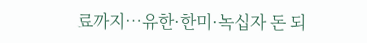료까지…유한·한미·녹십자 돈 되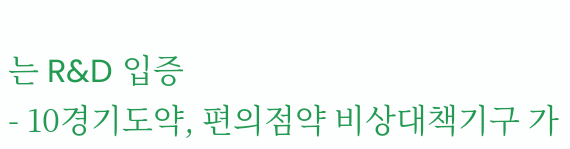는 R&D 입증
- 10경기도약, 편의점약 비상대책기구 가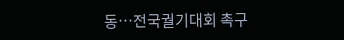동…전국궐기대회 촉구